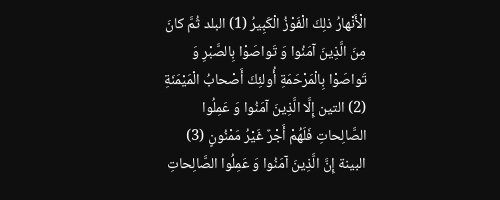الْأَنْهارُ ذلِكَ الْفَوْزُ الْكَبِيرُ (1) البلد ثُمَّ كانَ مِنَ الَّذِينَ آمَنُوا وَ تَواصَوْا بِالصَّبْرِ وَ تَواصَوْا بِالْمَرْحَمَةِ أُولئِكَ أَصْحابُ الْمَيْمَنَةِ (2) التين إِلَّا الَّذِينَ آمَنُوا وَ عَمِلُوا الصَّالِحاتِ فَلَهُمْ أَجْرٌ غَيْرُ مَمْنُونٍ (3) البينة إِنَّ الَّذِينَ آمَنُوا وَ عَمِلُوا الصَّالِحاتِ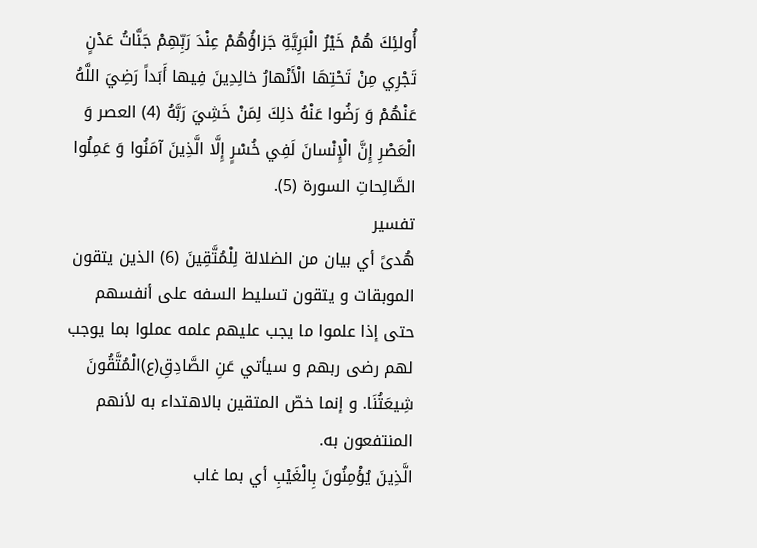أُولئِكَ هُمْ خَيْرُ الْبَرِيَّةِ جَزاؤُهُمْ عِنْدَ رَبِّهِمْ جَنَّاتُ عَدْنٍ تَجْرِي مِنْ تَحْتِهَا الْأَنْهارُ خالِدِينَ فِيها أَبَداً رَضِيَ اللَّهُ عَنْهُمْ وَ رَضُوا عَنْهُ ذلِكَ لِمَنْ خَشِيَ رَبَّهُ (4) العصر وَ الْعَصْرِ إِنَّ الْإِنْسانَ لَفِي خُسْرٍ إِلَّا الَّذِينَ آمَنُوا وَ عَمِلُوا الصَّالِحاتِ السورة (5).
تفسير
هُدىً أي بيان من الضلالة لِلْمُتَّقِينَ (6) الذين يتقون الموبقات و يتقون تسليط السفه على أنفسهم حتى إذا علموا ما يجب عليهم علمه عملوا بما يوجب لهم رضى ربهم و سيأتي عَنِ الصَّادِقِ(ع)الْمُتَّقُونَ شِيعَتُنَا. و إنما خصّ المتقين بالاهتداء به لأنهم المنتفعون به.
الَّذِينَ يُؤْمِنُونَ بِالْغَيْبِ أي بما غاب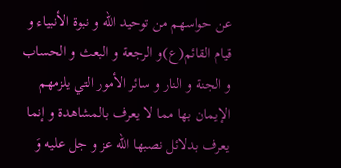عن حواسهم من توحيد الله و نبوة الأنبياء و قيام القائم(ع)و الرجعة و البعث و الحساب و الجنة و النار و سائر الأمور التي يلزمهم الإيمان بها مما لا يعرف بالمشاهدة و إنما يعرف بدلائل نصبها الله عز و جل عليه وَ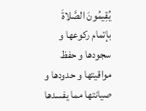يُقِيمُونَ الصَّلاةَ بإتمام ركوعها و سجودها و حفظ مواقيتها و حدودها و صيانتها مما يفسدها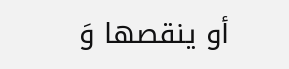أو ينقصها وَ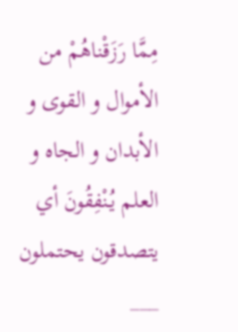مِمَّا رَزَقْناهُمْ من الأموال و القوى و الأبدان و الجاه و العلم يُنْفِقُونَ أي يتصدقون يحتملون
___